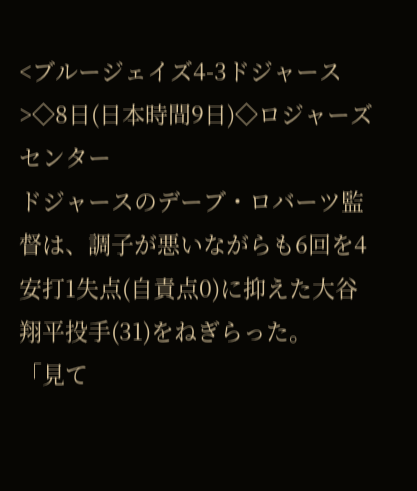<ブルージェイズ4-3ドジャース>◇8日(日本時間9日)◇ロジャーズセンター
ドジャースのデーブ・ロバーツ監督は、調子が悪いながらも6回を4安打1失点(自責点0)に抑えた大谷翔平投手(31)をねぎらった。
「見て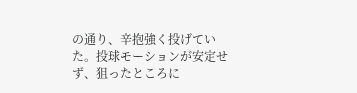の通り、辛抱強く投げていた。投球モーションが安定せず、狙ったところに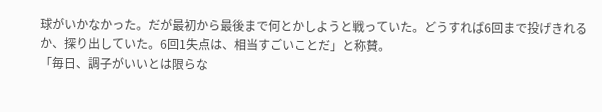球がいかなかった。だが最初から最後まで何とかしようと戦っていた。どうすれば6回まで投げきれるか、探り出していた。6回1失点は、相当すごいことだ」と称賛。
「毎日、調子がいいとは限らな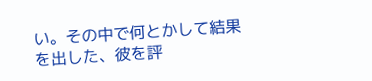い。その中で何とかして結果を出した、彼を評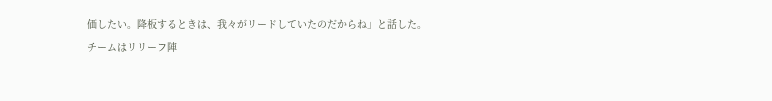価したい。降板するときは、我々がリードしていたのだからね」と話した。
チームはリリーフ陣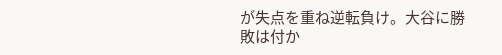が失点を重ね逆転負け。大谷に勝敗は付か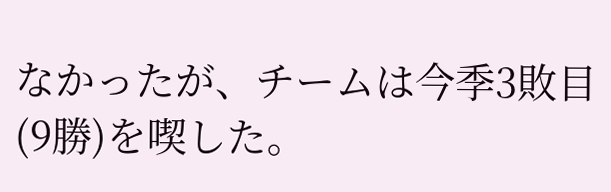なかったが、チームは今季3敗目(9勝)を喫した。